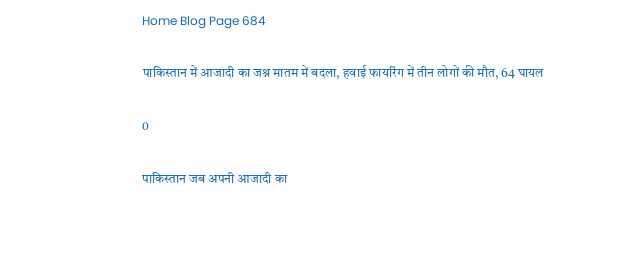Home Blog Page 684

पाकिस्तान में आजादी का जश्न मातम में बदला, हवाई फायरिंग में तीन लोगों की मौत, 64 घायल

0

पाकिस्तान जब अपनी आजादी का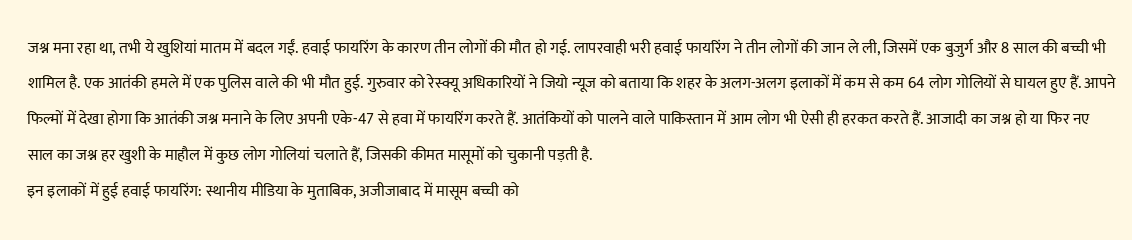जश्न मना रहा था, तभी ये खुशियां मातम में बदल गईं. हवाई फायरिंग के कारण तीन लोगों की मौत हो गई. लापरवाही भरी हवाई फायरिंग ने तीन लोगों की जान ले ली, जिसमें एक बुजुर्ग और 8 साल की बच्ची भी शामिल है. एक आतंकी हमले में एक पुलिस वाले की भी मौत हुई. गुरुवार को रेस्क्यू अधिकारियों ने जियो न्यूज को बताया कि शहर के अलग-अलग इलाकों में कम से कम 64 लोग गोलियों से घायल हुए हैं. आपने फिल्मों में देखा होगा कि आतंकी जश्न मनाने के लिए अपनी एके-47 से हवा में फायरिंग करते हैं. आतंकियों को पालने वाले पाकिस्तान में आम लोग भी ऐसी ही हरकत करते हैं. आजादी का जश्न हो या फिर नए साल का जश्न हर खुशी के माहौल में कुछ लोग गोलियां चलाते हैं, जिसकी कीमत मासूमों को चुकानी पड़ती है.
इन इलाकों में हुई हवाई फायरिंग: स्थानीय मीडिया के मुताबिक, अजीजाबाद में मासूम बच्ची को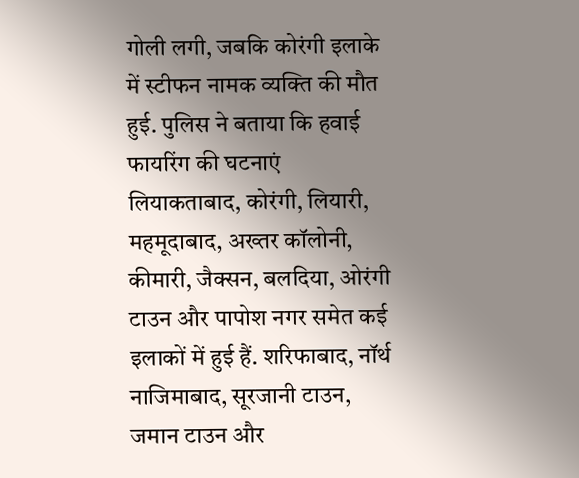गोली लगी, जबकि कोरंगी इलाके में स्टीफन नामक व्यक्ति की मौत हुई. पुलिस ने बताया कि हवाई फायरिंग की घटनाएं लियाकताबाद, कोरंगी, लियारी, महमूदाबाद, अख्तर कॉलोनी, कीमारी, जैक्सन, बलदिया, ओरंगी टाउन और पापोश नगर समेत कई इलाकों में हुई हैं. शरिफाबाद, नॉर्थ नाजिमाबाद, सूरजानी टाउन, जमान टाउन और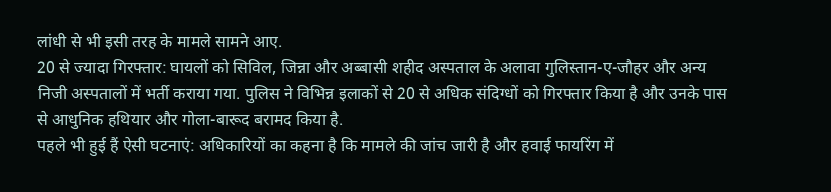लांधी से भी इसी तरह के मामले सामने आए.
20 से ज्यादा गिरफ्तार: घायलों को सिविल, जिन्ना और अब्बासी शहीद अस्पताल के अलावा गुलिस्तान-ए-जौहर और अन्य निजी अस्पतालों में भर्ती कराया गया. पुलिस ने विभिन्न इलाकों से 20 से अधिक संदिग्धों को गिरफ्तार किया है और उनके पास से आधुनिक हथियार और गोला-बारूद बरामद किया है.
पहले भी हुई हैं ऐसी घटनाएं: अधिकारियों का कहना है कि मामले की जांच जारी है और हवाई फायरिंग में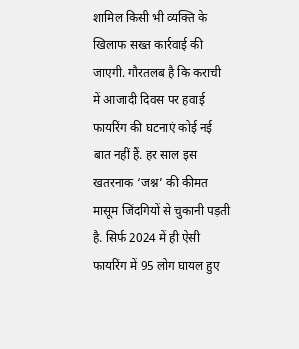शामिल किसी भी व्यक्ति के खिलाफ सख्त कार्रवाई की जाएगी. गौरतलब है कि कराची में आजादी दिवस पर हवाई फायरिंग की घटनाएं कोई नई बात नहीं हैं. हर साल इस खतरनाक ‘जश्न’ की कीमत मासूम जिंदगियों से चुकानी पड़ती है. सिर्फ 2024 में ही ऐसी फायरिंग में 95 लोग घायल हुए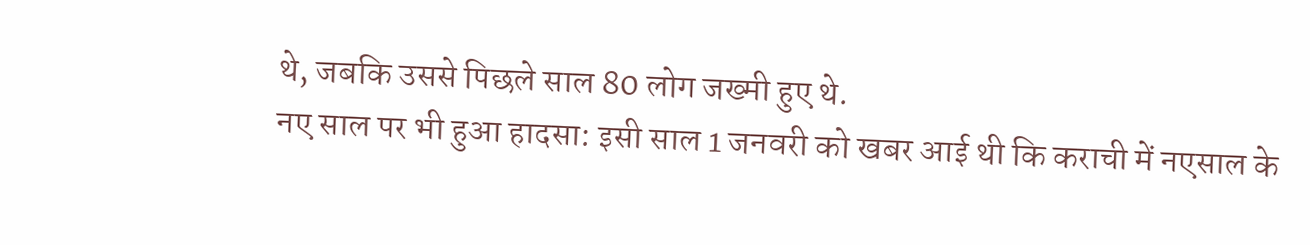थे, जबकि उससे पिछले साल 80 लोग जख्मी हुए थे.
नए साल पर भी हुआ हादसा: इसी साल 1 जनवरी को खबर आई थी कि कराची में नएसाल के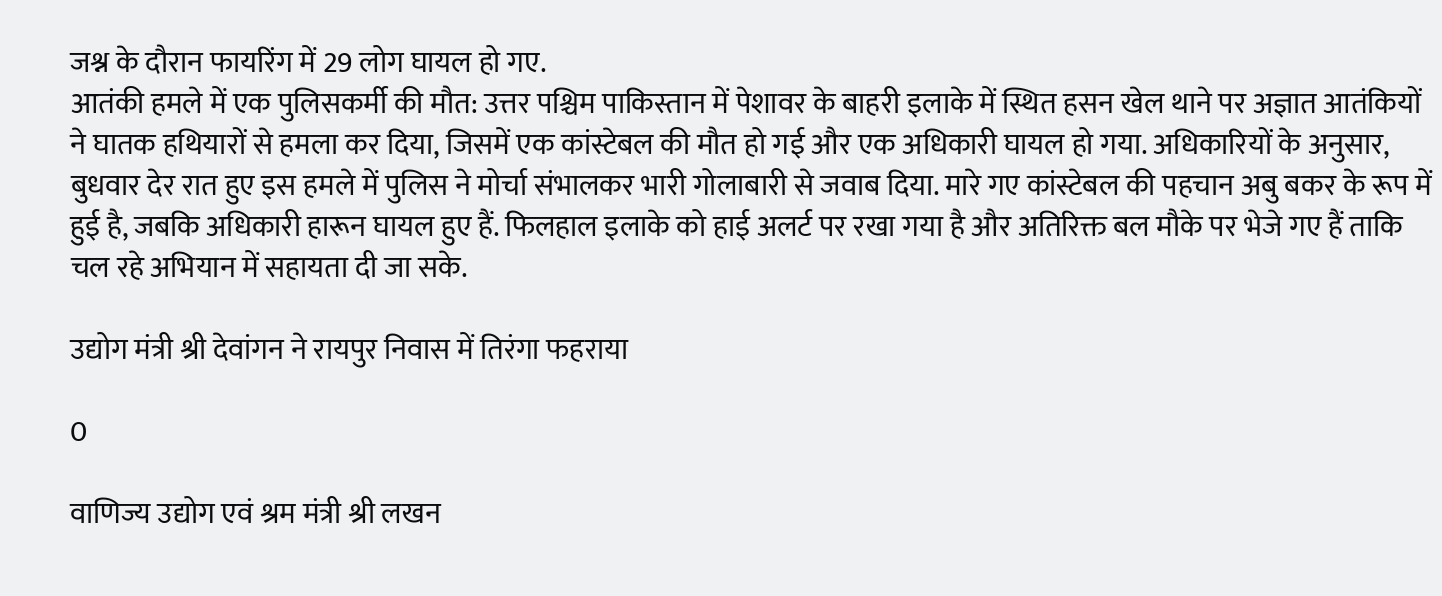जश्न के दौरान फायरिंग में 29 लोग घायल हो गए.
आतंकी हमले में एक पुलिसकर्मी की मौत: उत्तर पश्चिम पाकिस्तान में पेशावर के बाहरी इलाके में स्थित हसन खेल थाने पर अज्ञात आतंकियों ने घातक हथियारों से हमला कर दिया, जिसमें एक कांस्टेबल की मौत हो गई और एक अधिकारी घायल हो गया. अधिकारियों के अनुसार, बुधवार देर रात हुए इस हमले में पुलिस ने मोर्चा संभालकर भारी गोलाबारी से जवाब दिया. मारे गए कांस्टेबल की पहचान अबु बकर के रूप में हुई है, जबकि अधिकारी हारून घायल हुए हैं. फिलहाल इलाके को हाई अलर्ट पर रखा गया है और अतिरिक्त बल मौके पर भेजे गए हैं ताकि चल रहे अभियान में सहायता दी जा सके.

उद्योग मंत्री श्री देवांगन ने रायपुर निवास में तिरंगा फहराया

0

वाणिज्य उद्योग एवं श्रम मंत्री श्री लखन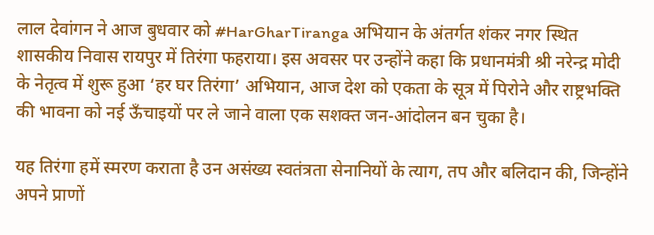लाल देवांगन ने आज बुधवार को #HarGharTiranga अभियान के अंतर्गत शंकर नगर स्थित शासकीय निवास रायपुर में तिरंगा फहराया। इस अवसर पर उन्होंने कहा कि प्रधानमंत्री श्री नरेन्द्र मोदी के नेतृत्व में शुरू हुआ ‘हर घर तिरंगा’ अभियान, आज देश को एकता के सूत्र में पिरोने और राष्ट्रभक्ति की भावना को नई ऊँचाइयों पर ले जाने वाला एक सशक्त जन-आंदोलन बन चुका है।

यह तिरंगा हमें स्मरण कराता है उन असंख्य स्वतंत्रता सेनानियों के त्याग, तप और बलिदान की, जिन्होंने अपने प्राणों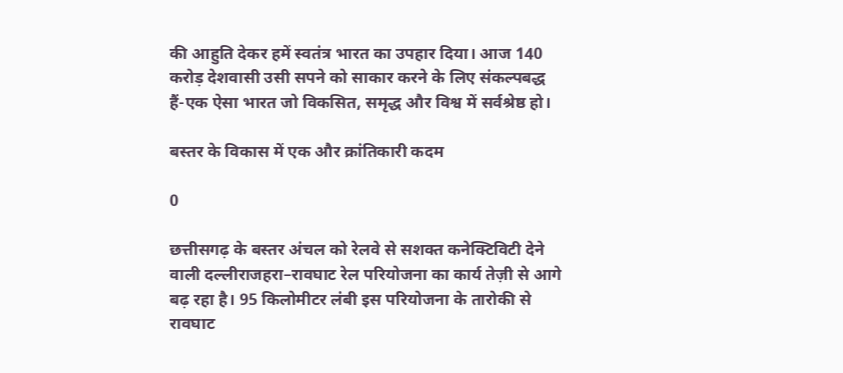की आहुति देकर हमें स्वतंत्र भारत का उपहार दिया। आज 140 करोड़ देशवासी उसी सपने को साकार करने के लिए संकल्पबद्ध हैं-एक ऐसा भारत जो विकसित, समृद्ध और विश्व में सर्वश्रेष्ठ हो।

बस्तर के विकास में एक और क्रांतिकारी कदम

0

छत्तीसगढ़ के बस्तर अंचल को रेलवे से सशक्त कनेक्टिविटी देने वाली दल्लीराजहरा–रावघाट रेल परियोजना का कार्य तेज़ी से आगे बढ़ रहा है। 95 किलोमीटर लंबी इस परियोजना के तारोकी से रावघाट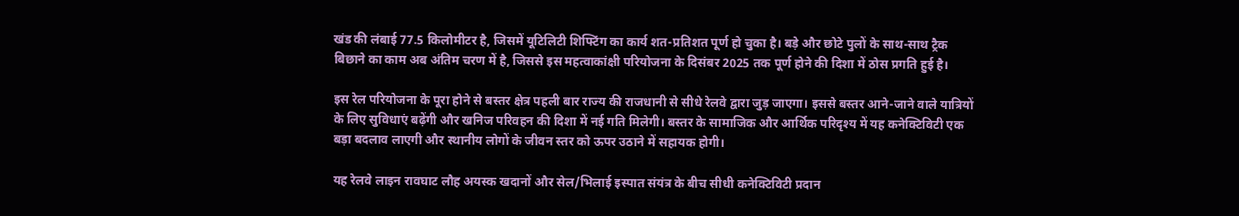खंड की लंबाई 77.5 किलोमीटर है, जिसमें यूटिलिटी शिफ्टिंग का कार्य शत-प्रतिशत पूर्ण हो चुका है। बड़े और छोटे पुलों के साथ-साथ ट्रैक बिछाने का काम अब अंतिम चरण में है, जिससे इस महत्वाकांक्षी परियोजना के दिसंबर 2025 तक पूर्ण होने की दिशा में ठोस प्रगति हुई है।

इस रेल परियोजना के पूरा होने से बस्तर क्षेत्र पहली बार राज्य की राजधानी से सीधे रेलवे द्वारा जुड़ जाएगा। इससे बस्तर आने-जाने वाले यात्रियों के लिए सुविधाएं बढ़ेंगी और खनिज परिवहन की दिशा में नई गति मिलेगी। बस्तर के सामाजिक और आर्थिक परिदृश्य में यह कनेक्टिविटी एक बड़ा बदलाव लाएगी और स्थानीय लोगों के जीवन स्तर को ऊपर उठाने में सहायक होगी।

यह रेलवे लाइन रावघाट लौह अयस्क खदानों और सेल/भिलाई इस्पात संयंत्र के बीच सीधी कनेक्टिविटी प्रदान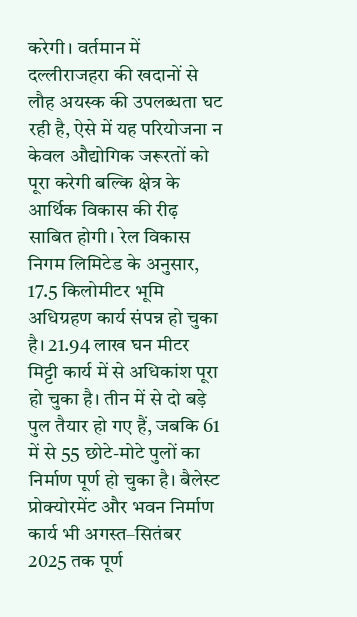करेगी। वर्तमान में दल्लीराजहरा की खदानों से लौह अयस्क की उपलब्धता घट रही है, ऐसे में यह परियोजना न केवल औद्योगिक जरूरतों को पूरा करेगी बल्कि क्षेत्र के आर्थिक विकास की रीढ़ साबित होगी। रेल विकास निगम लिमिटेड के अनुसार, 17.5 किलोमीटर भूमि अधिग्रहण कार्य संपन्न हो चुका है। 21.94 लाख घन मीटर मिट्टी कार्य में से अधिकांश पूरा हो चुका है। तीन में से दो बड़े पुल तैयार हो गए हैं, जबकि 61 में से 55 छोटे-मोटे पुलों का निर्माण पूर्ण हो चुका है। बैलेस्ट प्रोक्योरमेंट और भवन निर्माण कार्य भी अगस्त–सितंबर 2025 तक पूर्ण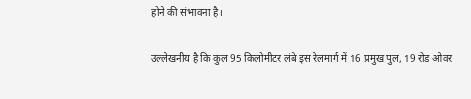होने की संभावना है।

उल्लेखनीय है कि कुल 95 किलोमीटर लंबे इस रेलमार्ग में 16 प्रमुख पुल, 19 रोड ओवर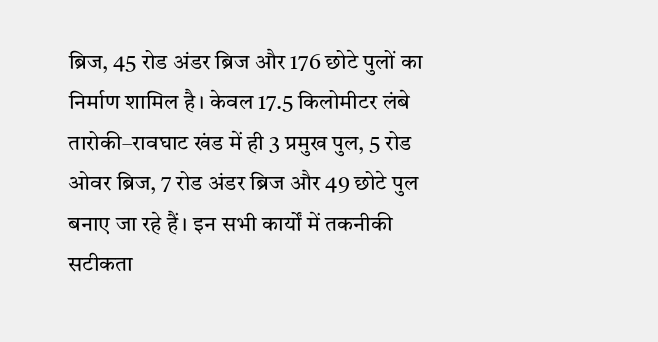ब्रिज, 45 रोड अंडर ब्रिज और 176 छोटे पुलों का निर्माण शामिल है। केवल 17.5 किलोमीटर लंबे तारोकी–रावघाट खंड में ही 3 प्रमुख पुल, 5 रोड ओवर ब्रिज, 7 रोड अंडर ब्रिज और 49 छोटे पुल बनाए जा रहे हैं। इन सभी कार्यों में तकनीकी सटीकता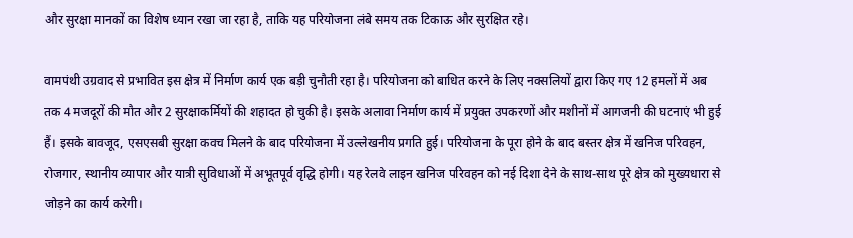और सुरक्षा मानकों का विशेष ध्यान रखा जा रहा है, ताकि यह परियोजना लंबे समय तक टिकाऊ और सुरक्षित रहे।

वामपंथी उग्रवाद से प्रभावित इस क्षेत्र में निर्माण कार्य एक बड़ी चुनौती रहा है। परियोजना को बाधित करने के लिए नक्सलियों द्वारा किए गए 12 हमलों में अब तक 4 मजदूरों की मौत और 2 सुरक्षाकर्मियों की शहादत हो चुकी है। इसके अलावा निर्माण कार्य में प्रयुक्त उपकरणों और मशीनों में आगजनी की घटनाएं भी हुई हैं। इसके बावजूद, एसएसबी सुरक्षा कवच मिलने के बाद परियोजना में उल्लेखनीय प्रगति हुई। परियोजना के पूरा होने के बाद बस्तर क्षेत्र में खनिज परिवहन, रोजगार, स्थानीय व्यापार और यात्री सुविधाओं में अभूतपूर्व वृद्धि होगी। यह रेलवे लाइन खनिज परिवहन को नई दिशा देने के साथ-साथ पूरे क्षेत्र को मुख्यधारा से जोड़ने का कार्य करेगी।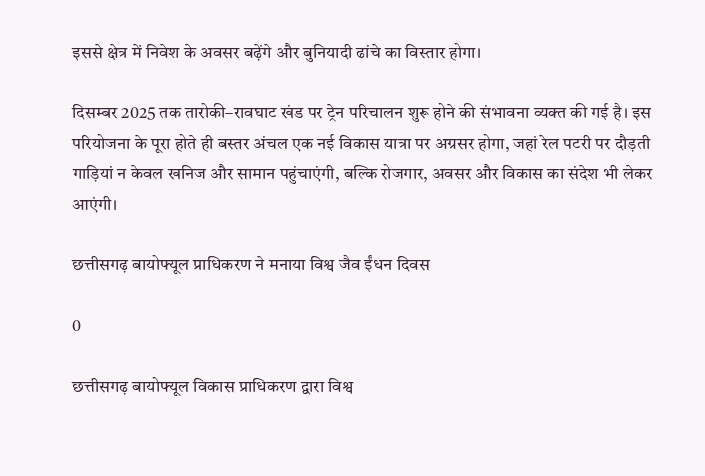इससे क्षेत्र में निवेश के अवसर बढ़ेंगे और बुनियादी ढांचे का विस्तार होगा।

दिसम्बर 2025 तक तारोकी–रावघाट खंड पर ट्रेन परिचालन शुरू होने की संभावना व्यक्त की गई है। इस परियोजना के पूरा होते ही बस्तर अंचल एक नई विकास यात्रा पर अग्रसर होगा, जहां रेल पटरी पर दौड़ती गाड़ियां न केवल खनिज और सामान पहुंचाएंगी, बल्कि रोजगार, अवसर और विकास का संदेश भी लेकर आएंगी।

छत्तीसगढ़ बायोफ्यूल प्राधिकरण ने मनाया विश्व जैव ईंधन दिवस

0

छत्तीसगढ़ बायोफ्यूल विकास प्राधिकरण द्वारा विश्व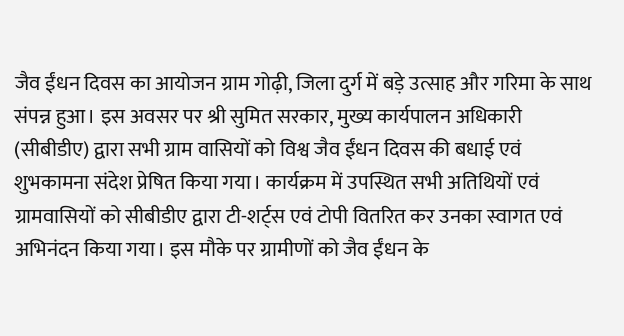जैव ईंधन दिवस का आयोजन ग्राम गोढ़ी, जिला दुर्ग में बड़े उत्साह और गरिमा के साथ संपन्न हुआ। इस अवसर पर श्री सुमित सरकार, मुख्य कार्यपालन अधिकारी (सीबीडीए) द्वारा सभी ग्राम वासियों को विश्व जैव ईंधन दिवस की बधाई एवं शुभकामना संदेश प्रेषित किया गया। कार्यक्रम में उपस्थित सभी अतिथियों एवं ग्रामवासियों को सीबीडीए द्वारा टी-शर्ट्स एवं टोपी वितरित कर उनका स्वागत एवं अभिनंदन किया गया। इस मौके पर ग्रामीणों को जैव ईंधन के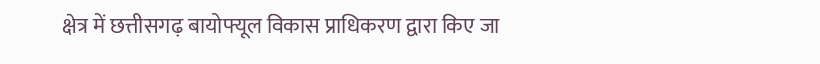क्षेत्र में छत्तीसगढ़ बायोफ्यूल विकास प्राधिकरण द्वारा किए जा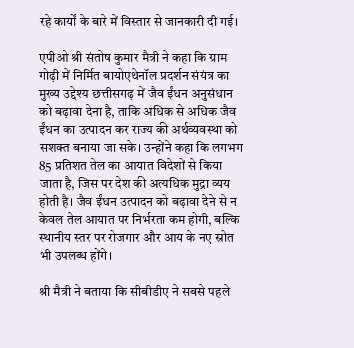रहे कार्यों के बारे में विस्तार से जानकारी दी गई।

एपीओ श्री संतोष कुमार मैत्री ने कहा कि ग्राम गोढ़ी में निर्मित बायोएथेनॉल प्रदर्शन संयंत्र का मुख्य उद्देश्य छत्तीसगढ़ में जैव ईंधन अनुसंधान को बढ़ावा देना है, ताकि अधिक से अधिक जैव ईंधन का उत्पादन कर राज्य की अर्थव्यवस्था को सशक्त बनाया जा सके। उन्होंने कहा कि लगभग 85 प्रतिशत तेल का आयात विदेशों से किया जाता है, जिस पर देश की अत्यधिक मुद्रा व्यय होती है। जैव ईंधन उत्पादन को बढ़ावा देने से न केवल तेल आयात पर निर्भरता कम होगी, बल्कि स्थानीय स्तर पर रोजगार और आय के नए स्रोत भी उपलब्ध होंगे।

श्री मैत्री ने बताया कि सीबीडीए ने सबसे पहले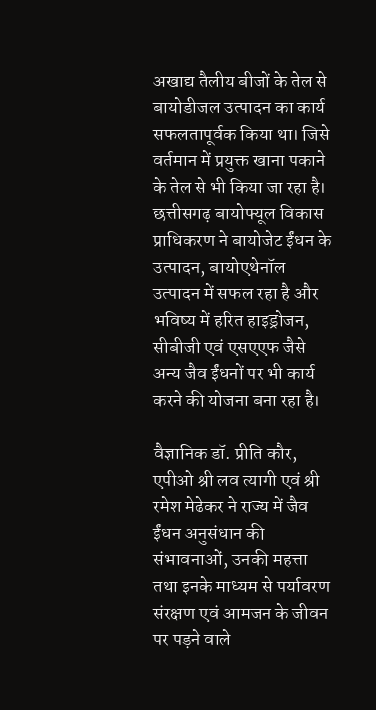अखाद्य तैलीय बीजों के तेल से बायोडीजल उत्पादन का कार्य सफलतापूर्वक किया था। जिसे वर्तमान में प्रयुक्त खाना पकाने के तेल से भी किया जा रहा है। छत्तीसगढ़ बायोफ्यूल विकास प्राधिकरण ने बायोजेट ईंधन के उत्पादन, बायोएथेनॉल उत्पादन में सफल रहा है और भविष्य में हरित हाइड्रोजन, सीबीजी एवं एसएएफ जैसे अन्य जैव ईंधनों पर भी कार्य करने की योजना बना रहा है।

वैज्ञानिक डॉ. प्रीति कौर, एपीओ श्री लव त्यागी एवं श्री रमेश मेढेकर ने राज्य में जैव ईंधन अनुसंधान की संभावनाओं, उनकी महत्ता तथा इनके माध्यम से पर्यावरण संरक्षण एवं आमजन के जीवन पर पड़ने वाले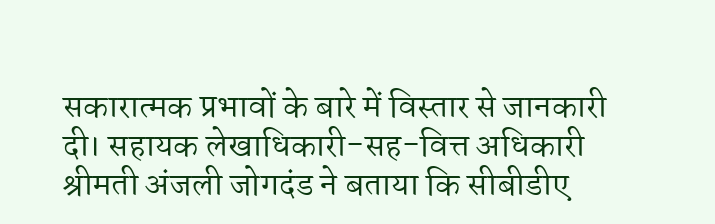सकारात्मक प्रभावों के बारे में विस्तार से जानकारी दी। सहायक लेखाधिकारी-सह-वित्त अधिकारी श्रीमती अंजली जोगदंड ने बताया कि सीबीडीए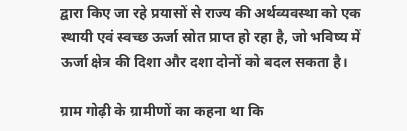द्वारा किए जा रहे प्रयासों से राज्य की अर्थव्यवस्था को एक स्थायी एवं स्वच्छ ऊर्जा स्रोत प्राप्त हो रहा है, जो भविष्य में ऊर्जा क्षेत्र की दिशा और दशा दोनों को बदल सकता है।

ग्राम गोढ़ी के ग्रामीणों का कहना था कि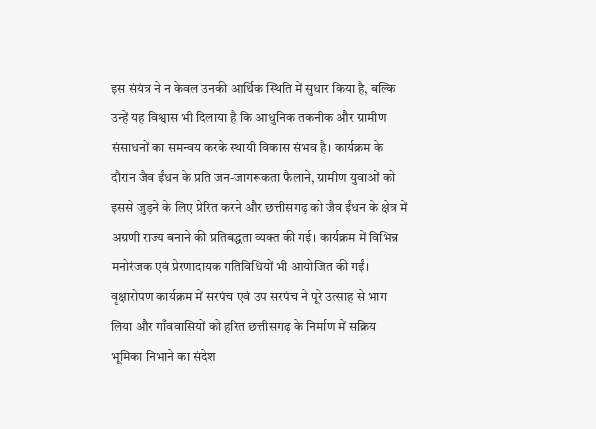इस संयंत्र ने न केवल उनकी आर्थिक स्थिति में सुधार किया है, बल्कि उन्हें यह विश्वास भी दिलाया है कि आधुनिक तकनीक और ग्रामीण संसाधनों का समन्वय करके स्थायी विकास संभव है। कार्यक्रम के दौरान जैव ईंधन के प्रति जन-जागरूकता फैलाने, ग्रामीण युवाओं को इससे जुड़ने के लिए प्रेरित करने और छत्तीसगढ़ को जैव ईंधन के क्षेत्र में अग्रणी राज्य बनाने की प्रतिबद्धता व्यक्त की गई। कार्यक्रम में विभिन्न मनोरंजक एवं प्रेरणादायक गतिविधियों भी आयोजित की गईं। वृक्षारोपण कार्यक्रम में सरपंच एवं उप सरपंच ने पूरे उत्साह से भाग लिया और गाँववासियों को हरित छत्तीसगढ़ के निर्माण में सक्रिय भूमिका निभाने का संदेश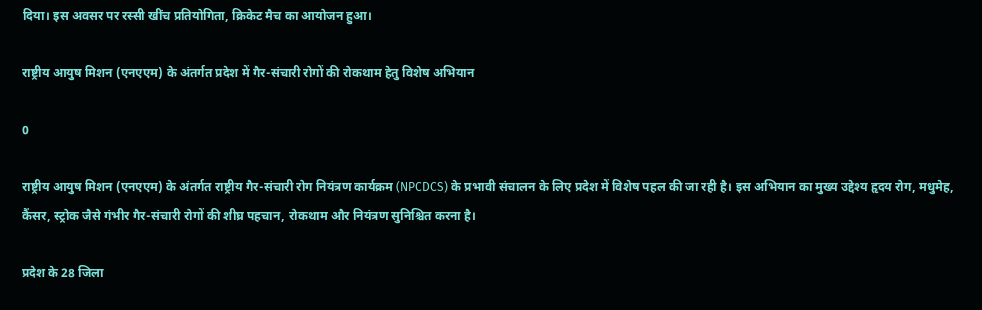दिया। इस अवसर पर रस्सी खींच प्रतियोगिता, क्रिकेट मैच का आयोजन हुआ।

राष्ट्रीय आयुष मिशन (एनएएम) के अंतर्गत प्रदेश में गैर-संचारी रोगों की रोकथाम हेतु विशेष अभियान

0

राष्ट्रीय आयुष मिशन (एनएएम) के अंतर्गत राष्ट्रीय गैर-संचारी रोग नियंत्रण कार्यक्रम (NPCDCS) के प्रभावी संचालन के लिए प्रदेश में विशेष पहल की जा रही है। इस अभियान का मुख्य उद्देश्य हृदय रोग, मधुमेह, कैंसर, स्ट्रोक जैसे गंभीर गैर-संचारी रोगों की शीघ्र पहचान, रोकथाम और नियंत्रण सुनिश्चित करना है।

प्रदेश के 28 जिला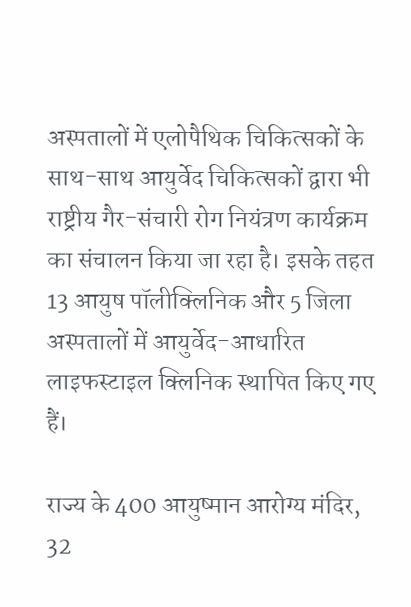अस्पतालों में एलोपैथिक चिकित्सकों के साथ-साथ आयुर्वेद चिकित्सकों द्वारा भी राष्ट्रीय गैर-संचारी रोग नियंत्रण कार्यक्रम का संचालन किया जा रहा है। इसके तहत 13 आयुष पॉलीक्लिनिक और 5 जिला अस्पतालों में आयुर्वेद-आधारित लाइफस्टाइल क्लिनिक स्थापित किए गए हैं।

राज्य के 400 आयुष्मान आरोग्य मंदिर, 32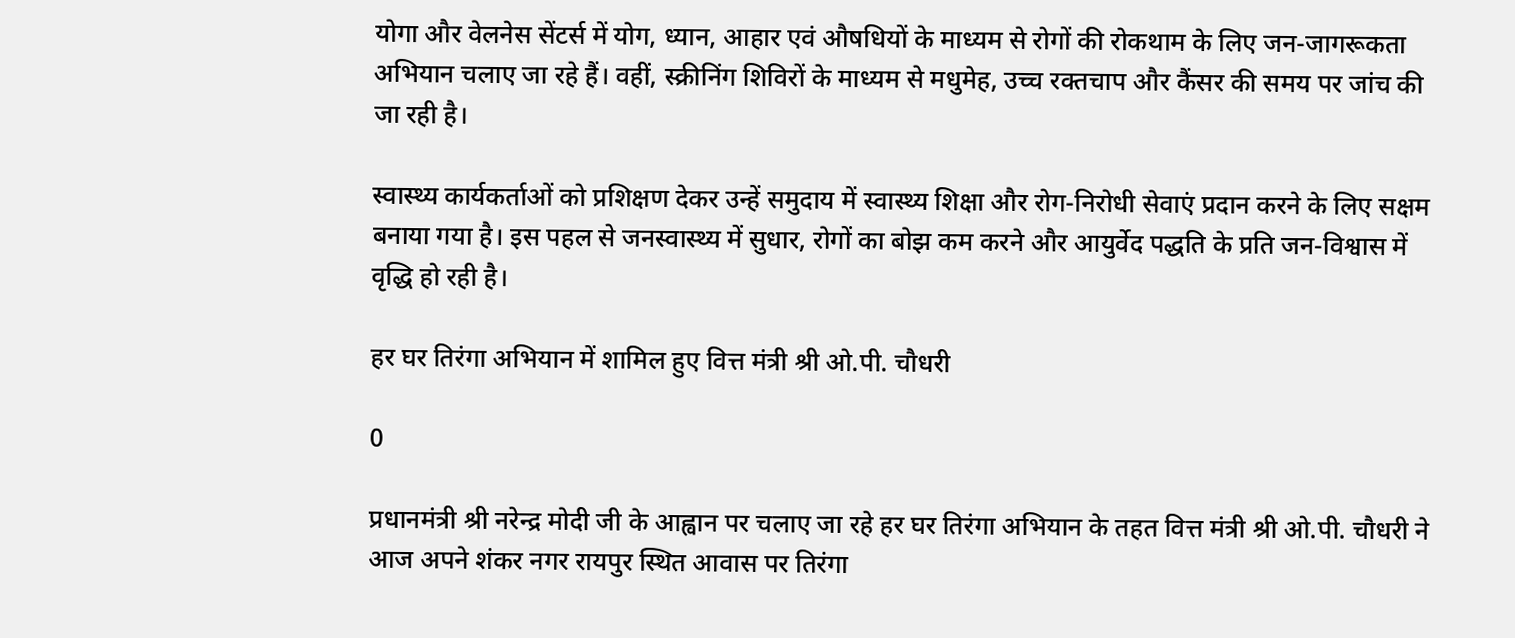योगा और वेलनेस सेंटर्स में योग, ध्यान, आहार एवं औषधियों के माध्यम से रोगों की रोकथाम के लिए जन-जागरूकता अभियान चलाए जा रहे हैं। वहीं, स्क्रीनिंग शिविरों के माध्यम से मधुमेह, उच्च रक्तचाप और कैंसर की समय पर जांच की जा रही है।

स्वास्थ्य कार्यकर्ताओं को प्रशिक्षण देकर उन्हें समुदाय में स्वास्थ्य शिक्षा और रोग-निरोधी सेवाएं प्रदान करने के लिए सक्षम बनाया गया है। इस पहल से जनस्वास्थ्य में सुधार, रोगों का बोझ कम करने और आयुर्वेद पद्धति के प्रति जन-विश्वास में वृद्धि हो रही है।

हर घर तिरंगा अभियान में शामिल हुए वित्त मंत्री श्री ओ.पी. चौधरी

0

प्रधानमंत्री श्री नरेन्द्र मोदी जी के आह्वान पर चलाए जा रहे हर घर तिरंगा अभियान के तहत वित्त मंत्री श्री ओ.पी. चौधरी ने आज अपने शंकर नगर रायपुर स्थित आवास पर तिरंगा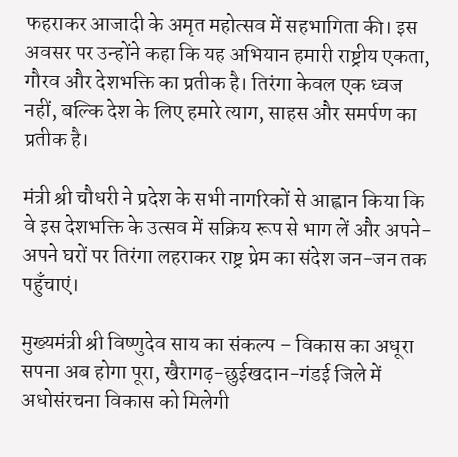फहराकर आजादी के अमृत महोत्सव में सहभागिता की। इस अवसर पर उन्होंने कहा कि यह अभियान हमारी राष्ट्रीय एकता, गौरव और देशभक्ति का प्रतीक है। तिरंगा केवल एक ध्वज नहीं, बल्कि देश के लिए हमारे त्याग, साहस और समर्पण का प्रतीक है।

मंत्री श्री चौधरी ने प्रदेश के सभी नागरिकों से आह्वान किया कि वे इस देशभक्ति के उत्सव में सक्रिय रूप से भाग लें और अपने-अपने घरों पर तिरंगा लहराकर राष्ट्र प्रेम का संदेश जन-जन तक पहुँचाएं।

मुख्यमंत्री श्री विष्णुदेव साय का संकल्प – विकास का अधूरा सपना अब होगा पूरा, खैरागढ़-छुईखदान-गंडई जिले में अधोसंरचना विकास को मिलेगी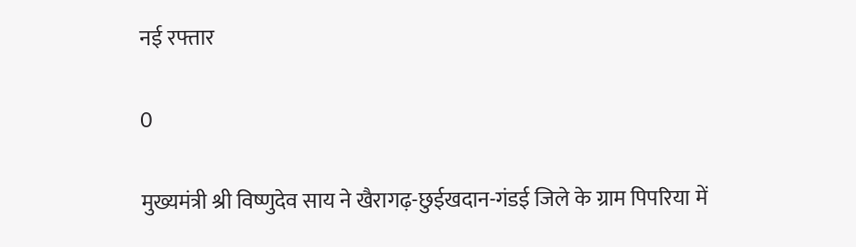नई रफ्तार

0

मुख्यमंत्री श्री विष्णुदेव साय ने खैरागढ़-छुईखदान-गंडई जिले के ग्राम पिपरिया में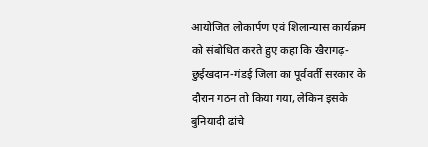आयोजित लोकार्पण एवं शिलान्यास कार्यक्रम को संबोधित करते हुए कहा कि खैरागढ़-छुईखदान-गंडई जिला का पूर्ववर्ती सरकार के दौरान गठन तो किया गया, लेकिन इसके बुनियादी ढांचे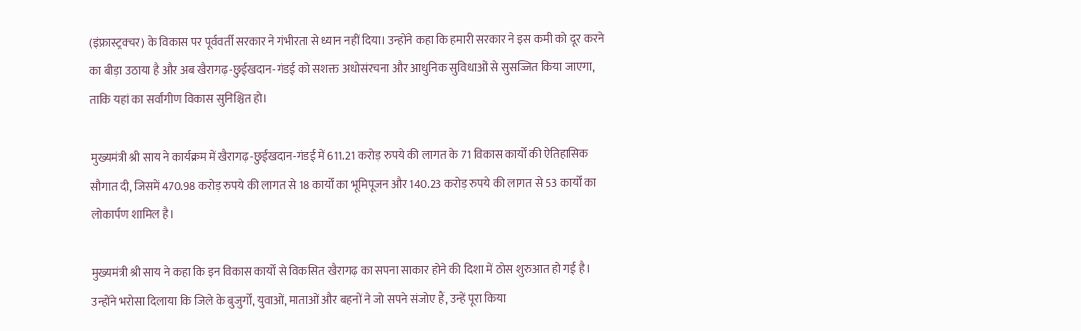(इंफ्रास्ट्रक्चर) के विकास पर पूर्ववर्ती सरकार ने गंभीरता से ध्यान नहीं दिया। उन्होंने कहा कि हमारी सरकार ने इस कमी को दूर करने का बीड़ा उठाया है और अब खैरागढ़-छुईखदान-गंडई को सशक्त अधोसंरचना और आधुनिक सुविधाओं से सुसज्जित किया जाएगा, ताकि यहां का सर्वांगीण विकास सुनिश्चित हो।

मुख्यमंत्री श्री साय ने कार्यक्रम में खैरागढ़-छुईखदान-गंडई में 611.21 करोड़ रुपये की लागत के 71 विकास कार्यों की ऐतिहासिक सौगात दी, जिसमें 470.98 करोड़ रुपये की लागत से 18 कार्यों का भूमिपूजन और 140.23 करोड़ रुपये की लागत से 53 कार्यों का लोकार्पण शामिल है।

मुख्यमंत्री श्री साय ने कहा कि इन विकास कार्यों से विकसित खैरागढ़ का सपना साकार होने की दिशा में ठोस शुरुआत हो गई है। उन्होंने भरोसा दिलाया कि जिले के बुजुर्गों, युवाओं, माताओं और बहनों ने जो सपने संजोए हैं, उन्हें पूरा किया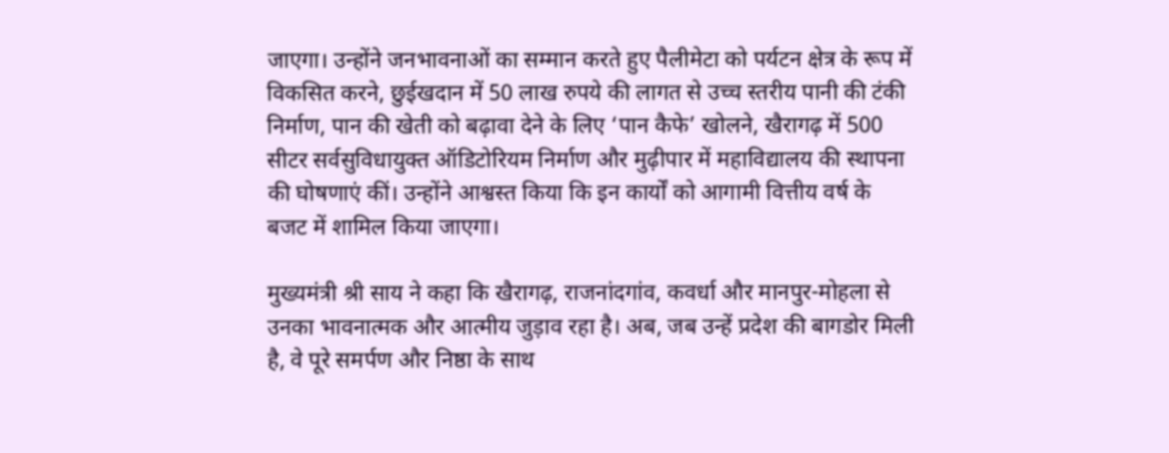जाएगा। उन्होंने जनभावनाओं का सम्मान करते हुए पैलीमेटा को पर्यटन क्षेत्र के रूप में विकसित करने, छुईखदान में 50 लाख रुपये की लागत से उच्च स्तरीय पानी की टंकी निर्माण, पान की खेती को बढ़ावा देने के लिए ‘पान कैफे’ खोलने, खैरागढ़ में 500 सीटर सर्वसुविधायुक्त ऑडिटोरियम निर्माण और मुढ़ीपार में महाविद्यालय की स्थापना की घोषणाएं कीं। उन्होंने आश्वस्त किया कि इन कार्यों को आगामी वित्तीय वर्ष के बजट में शामिल किया जाएगा।

मुख्यमंत्री श्री साय ने कहा कि खैरागढ़, राजनांदगांव, कवर्धा और मानपुर-मोहला से उनका भावनात्मक और आत्मीय जुड़ाव रहा है। अब, जब उन्हें प्रदेश की बागडोर मिली है, वे पूरे समर्पण और निष्ठा के साथ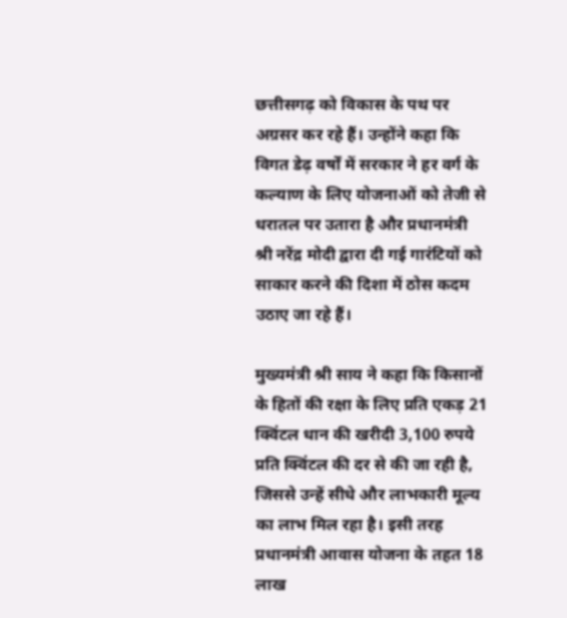छत्तीसगढ़ को विकास के पथ पर अग्रसर कर रहे हैं। उन्होंने कहा कि विगत डेढ़ वर्षों में सरकार ने हर वर्ग के कल्याण के लिए योजनाओं को तेजी से धरातल पर उतारा है और प्रधानमंत्री श्री नरेंद्र मोदी द्वारा दी गई गारंटियों को साकार करने की दिशा में ठोस कदम उठाए जा रहे हैं।

मुख्यमंत्री श्री साय ने कहा कि किसानों के हितों की रक्षा के लिए प्रति एकड़ 21 क्विंटल धान की खरीदी 3,100 रुपये प्रति क्विंटल की दर से की जा रही है, जिससे उन्हें सीधे और लाभकारी मूल्य का लाभ मिल रहा है। इसी तरह प्रधानमंत्री आवास योजना के तहत 18 लाख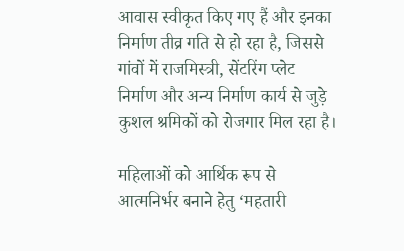आवास स्वीकृत किए गए हैं और इनका निर्माण तीव्र गति से हो रहा है, जिससे गांवों में राजमिस्त्री, सेंटरिंग प्लेट निर्माण और अन्य निर्माण कार्य से जुड़े कुशल श्रमिकों को रोजगार मिल रहा है।

महिलाओं को आर्थिक रूप से आत्मनिर्भर बनाने हेतु ‘महतारी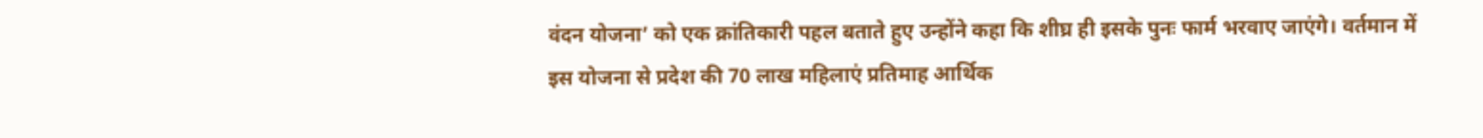वंदन योजना’ को एक क्रांतिकारी पहल बताते हुए उन्होंने कहा कि शीघ्र ही इसके पुनः फार्म भरवाए जाएंगे। वर्तमान में इस योजना से प्रदेश की 70 लाख महिलाएं प्रतिमाह आर्थिक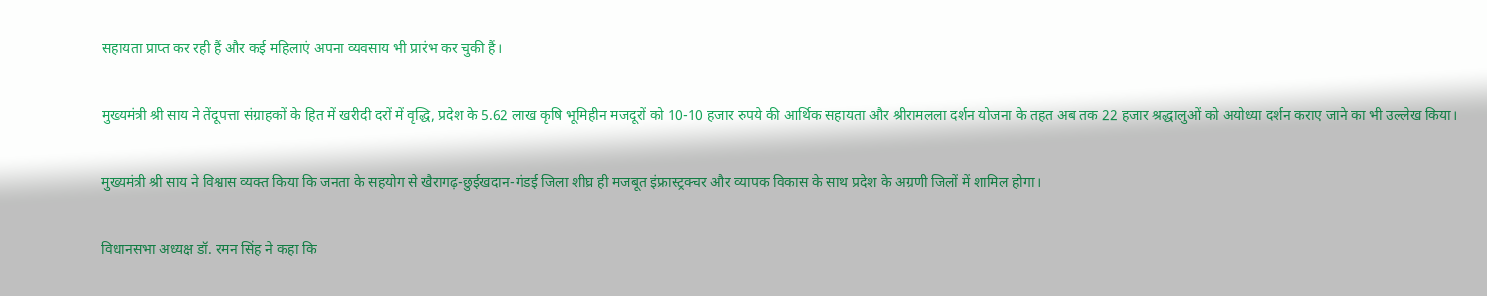सहायता प्राप्त कर रही हैं और कई महिलाएं अपना व्यवसाय भी प्रारंभ कर चुकी हैं।

मुख्यमंत्री श्री साय ने तेंदूपत्ता संग्राहकों के हित में खरीदी दरों में वृद्धि, प्रदेश के 5.62 लाख कृषि भूमिहीन मजदूरों को 10-10 हजार रुपये की आर्थिक सहायता और श्रीरामलला दर्शन योजना के तहत अब तक 22 हजार श्रद्धालुओं को अयोध्या दर्शन कराए जाने का भी उल्लेख किया।

मुख्यमंत्री श्री साय ने विश्वास व्यक्त किया कि जनता के सहयोग से खैरागढ़-छुईखदान-गंडई जिला शीघ्र ही मजबूत इंफ्रास्ट्रक्चर और व्यापक विकास के साथ प्रदेश के अग्रणी जिलों में शामिल होगा।

विधानसभा अध्यक्ष डॉ. रमन सिंह ने कहा कि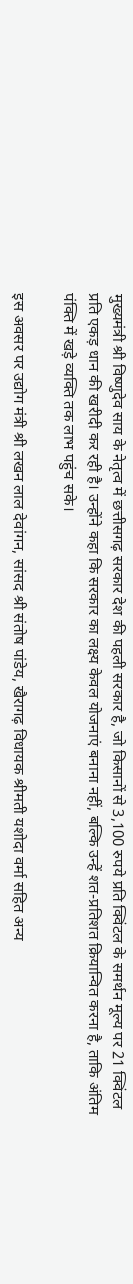मुख्यमंत्री श्री विष्णुदेव साय के नेतृत्व में छत्तीसगढ़ सरकार देश की पहली सरकार है, जो किसानों से 3,100 रुपये प्रति क्विंटल के समर्थन मूल्य पर 21 क्विंटल प्रति एकड़ धान की खरीदी कर रही है। उन्होंने कहा कि सरकार का लक्ष्य केवल योजनाएं बनाना नहीं, बल्कि उन्हें शत-प्रतिशत क्रियान्वित करना है, ताकि अंतिम पंक्ति में खड़े व्यक्ति तक लाभ पहुंच सके।

इस अवसर पर उद्योग मंत्री श्री लखन लाल देवांगन, सांसद श्री संतोष पांडेय, खैरागढ़ विधायक श्रीमती यशोदा वर्मा सहित अन्य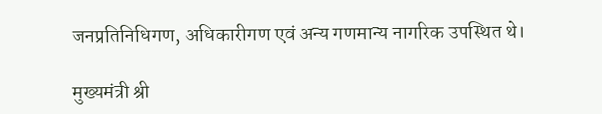जनप्रतिनिधिगण, अधिकारीगण एवं अन्य गणमान्य नागरिक उपस्थित थे।

मुख्यमंत्री श्री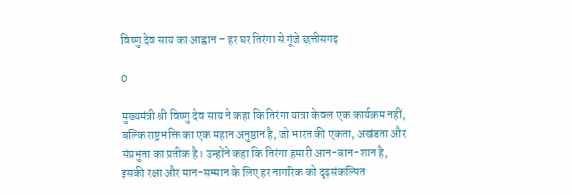विष्णु देव साय का आह्वान – हर घर तिरंगा से गूंजे छत्तीसगढ़

0

मुख्यमंत्री श्री विष्णु देव साय ने कहा कि तिरंगा यात्रा केवल एक कार्यक्रम नहीं, बल्कि राष्ट्रभक्ति का एक महान अनुष्ठान है, जो भारत की एकता, अखंडता और संप्रभुता का प्रतीक है। उन्होंने कहा कि तिरंगा हमारी आन-बान-शान है, इसकी रक्षा और मान-सम्मान के लिए हर नागरिक को दृढ़संकल्पित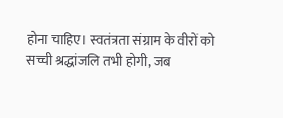होना चाहिए। स्वतंत्रता संग्राम के वीरों को सच्ची श्रद्धांजलि तभी होगी, जब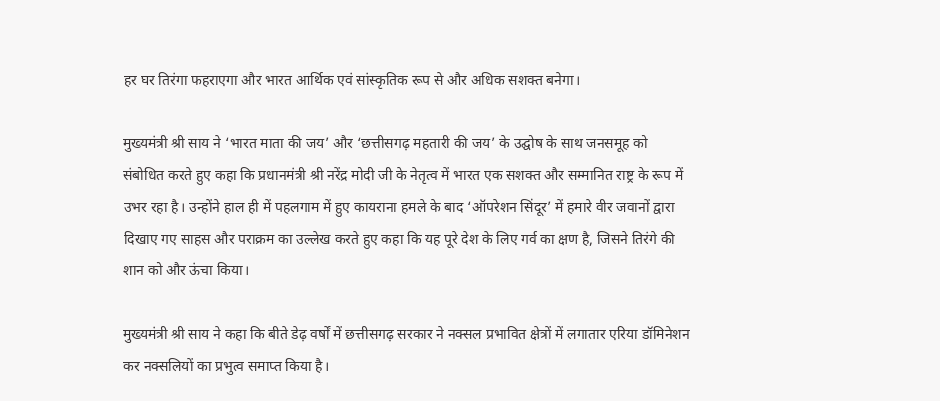हर घर तिरंगा फहराएगा और भारत आर्थिक एवं सांस्कृतिक रूप से और अधिक सशक्त बनेगा।

मुख्यमंत्री श्री साय ने ‘भारत माता की जय’ और ‘छत्तीसगढ़ महतारी की जय’ के उद्घोष के साथ जनसमूह को संबोधित करते हुए कहा कि प्रधानमंत्री श्री नरेंद्र मोदी जी के नेतृत्व में भारत एक सशक्त और सम्मानित राष्ट्र के रूप में उभर रहा है। उन्होंने हाल ही में पहलगाम में हुए कायराना हमले के बाद ‘ऑपरेशन सिंदूर’ में हमारे वीर जवानों द्वारा दिखाए गए साहस और पराक्रम का उल्लेख करते हुए कहा कि यह पूरे देश के लिए गर्व का क्षण है, जिसने तिरंगे की शान को और ऊंचा किया।

मुख्यमंत्री श्री साय ने कहा कि बीते डेढ़ वर्षों में छत्तीसगढ़ सरकार ने नक्सल प्रभावित क्षेत्रों में लगातार एरिया डॉमिनेशन कर नक्सलियों का प्रभुत्व समाप्त किया है।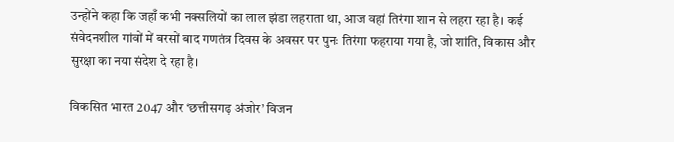उन्होंने कहा कि जहाँ कभी नक्सलियों का लाल झंडा लहराता था, आज वहां तिरंगा शान से लहरा रहा है। कई संवेदनशील गांवों में बरसों बाद गणतंत्र दिवस के अवसर पर पुनः तिरंगा फहराया गया है, जो शांति, विकास और सुरक्षा का नया संदेश दे रहा है।

विकसित भारत 2047 और ‘छत्तीसगढ़ अंजोर’ विजन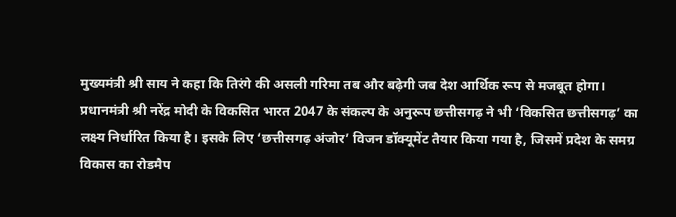मुख्यमंत्री श्री साय ने कहा कि तिरंगे की असली गरिमा तब और बढ़ेगी जब देश आर्थिक रूप से मजबूत होगा। प्रधानमंत्री श्री नरेंद्र मोदी के विकसित भारत 2047 के संकल्प के अनुरूप छत्तीसगढ़ ने भी ‘विकसित छत्तीसगढ़’ का लक्ष्य निर्धारित किया है। इसके लिए ‘छत्तीसगढ़ अंजोर’ विजन डॉक्यूमेंट तैयार किया गया है, जिसमें प्रदेश के समग्र विकास का रोडमैप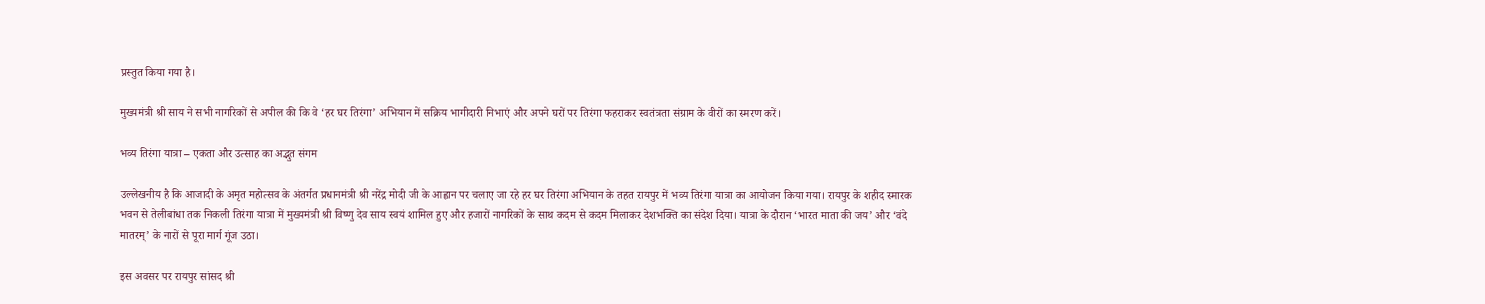प्रस्तुत किया गया है।

मुख्यमंत्री श्री साय ने सभी नागरिकों से अपील की कि वे ‘हर घर तिरंगा’ अभियान में सक्रिय भागीदारी निभाएं और अपने घरों पर तिरंगा फहराकर स्वतंत्रता संग्राम के वीरों का स्मरण करें।

भव्य तिरंगा यात्रा – एकता और उत्साह का अद्भुत संगम

उल्लेखनीय है कि आजादी के अमृत महोत्सव के अंतर्गत प्रधानमंत्री श्री नरेंद्र मोदी जी के आह्वान पर चलाए जा रहे हर घर तिरंगा अभियान के तहत रायपुर में भव्य तिरंगा यात्रा का आयोजन किया गया। रायपुर के शहीद स्मारक भवन से तेलीबांधा तक निकली तिरंगा यात्रा में मुख्यमंत्री श्री विष्णु देव साय स्वयं शामिल हुए और हजारों नागरिकों के साथ कदम से कदम मिलाकर देशभक्ति का संदेश दिया। यात्रा के दौरान ‘भारत माता की जय’ और ‘वंदे मातरम्’ के नारों से पूरा मार्ग गूंज उठा।

इस अवसर पर रायपुर सांसद श्री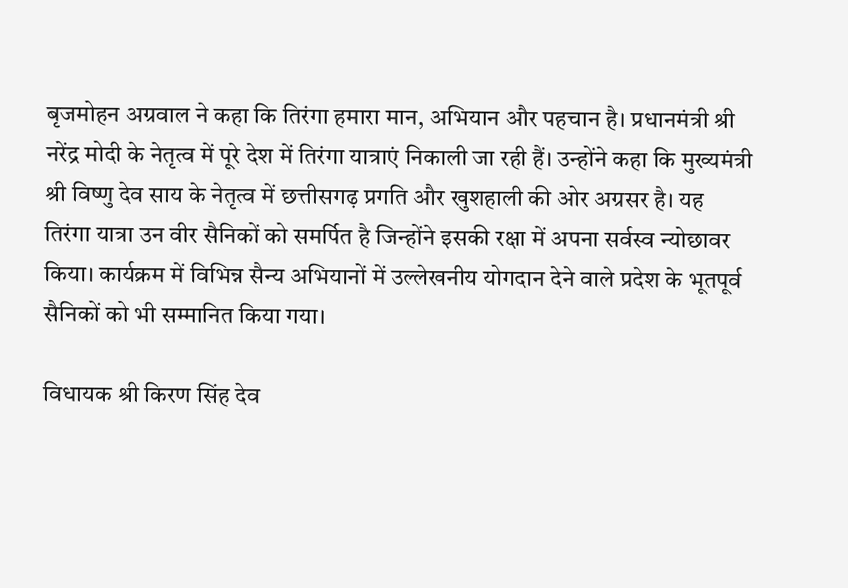बृजमोहन अग्रवाल ने कहा कि तिरंगा हमारा मान, अभियान और पहचान है। प्रधानमंत्री श्री नरेंद्र मोदी के नेतृत्व में पूरे देश में तिरंगा यात्राएं निकाली जा रही हैं। उन्होंने कहा कि मुख्यमंत्री श्री विष्णु देव साय के नेतृत्व में छत्तीसगढ़ प्रगति और खुशहाली की ओर अग्रसर है। यह तिरंगा यात्रा उन वीर सैनिकों को समर्पित है जिन्होंने इसकी रक्षा में अपना सर्वस्व न्योछावर किया। कार्यक्रम में विभिन्न सैन्य अभियानों में उल्लेखनीय योगदान देने वाले प्रदेश के भूतपूर्व सैनिकों को भी सम्मानित किया गया।

विधायक श्री किरण सिंह देव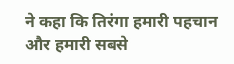ने कहा कि तिरंगा हमारी पहचान और हमारी सबसे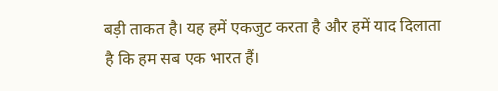बड़ी ताकत है। यह हमें एकजुट करता है और हमें याद दिलाता है कि हम सब एक भारत हैं।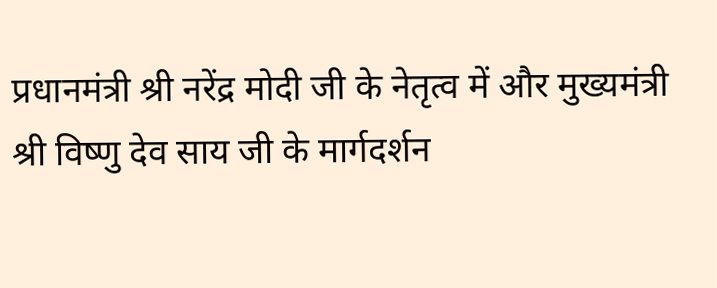प्रधानमंत्री श्री नरेंद्र मोदी जी के नेतृत्व में और मुख्यमंत्री श्री विष्णु देव साय जी के मार्गदर्शन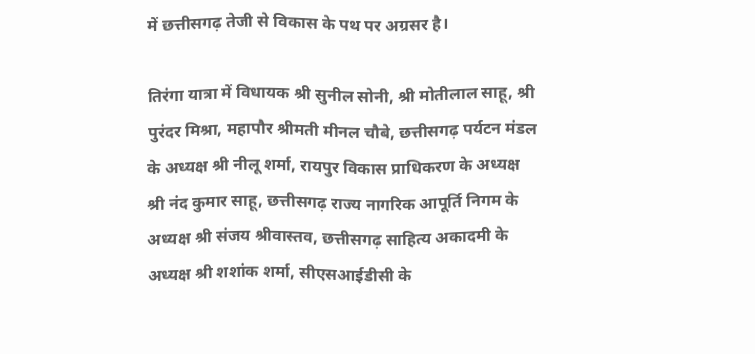में छत्तीसगढ़ तेजी से विकास के पथ पर अग्रसर है।

तिरंगा यात्रा में विधायक श्री सुनील सोनी, श्री मोतीलाल साहू, श्री पुरंदर मिश्रा, महापौर श्रीमती मीनल चौबे, छत्तीसगढ़ पर्यटन मंडल के अध्यक्ष श्री नीलू शर्मा, रायपुर विकास प्राधिकरण के अध्यक्ष श्री नंद कुमार साहू, छत्तीसगढ़ राज्य नागरिक आपूर्ति निगम के अध्यक्ष श्री संजय श्रीवास्तव, छत्तीसगढ़ साहित्य अकादमी के अध्यक्ष श्री शशांक शर्मा, सीएसआईडीसी के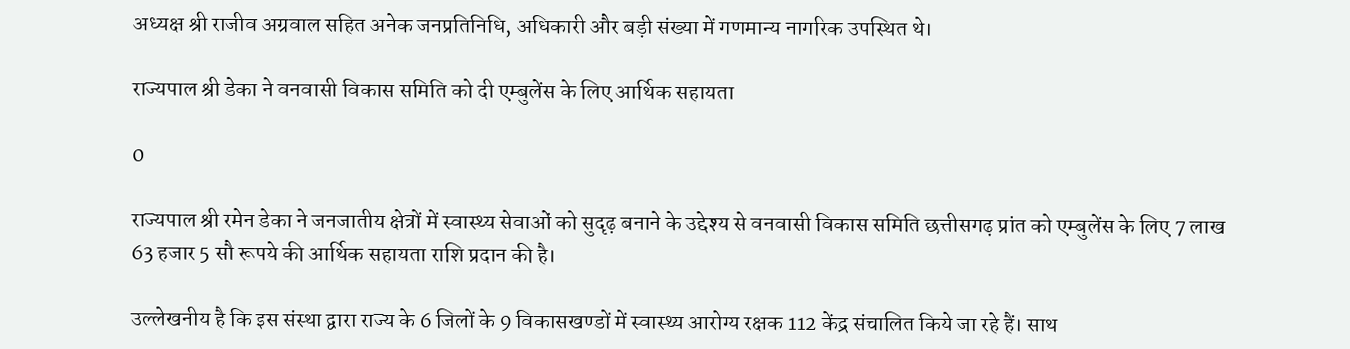अध्यक्ष श्री राजीव अग्रवाल सहित अनेक जनप्रतिनिधि, अधिकारी और बड़ी संख्या में गणमान्य नागरिक उपस्थित थे।

राज्यपाल श्री डेका ने वनवासी विकास समिति को दी एम्बुलेंस के लिए आर्थिक सहायता

0

राज्यपाल श्री रमेन डेका ने जनजातीय क्षेत्रों में स्वास्थ्य सेवाओं को सुदृढ़ बनाने के उद्देश्य से वनवासी विकास समिति छत्तीसगढ़ प्रांत को एम्बुलेंस के लिए 7 लाख 63 हजार 5 सौ रूपये की आर्थिक सहायता राशि प्रदान की है।

उल्लेखनीय है कि इस संस्था द्वारा राज्य के 6 जिलों के 9 विकासखण्डों में स्वास्थ्य आरोग्य रक्षक 112 केंद्र संचालित किये जा रहे हैं। साथ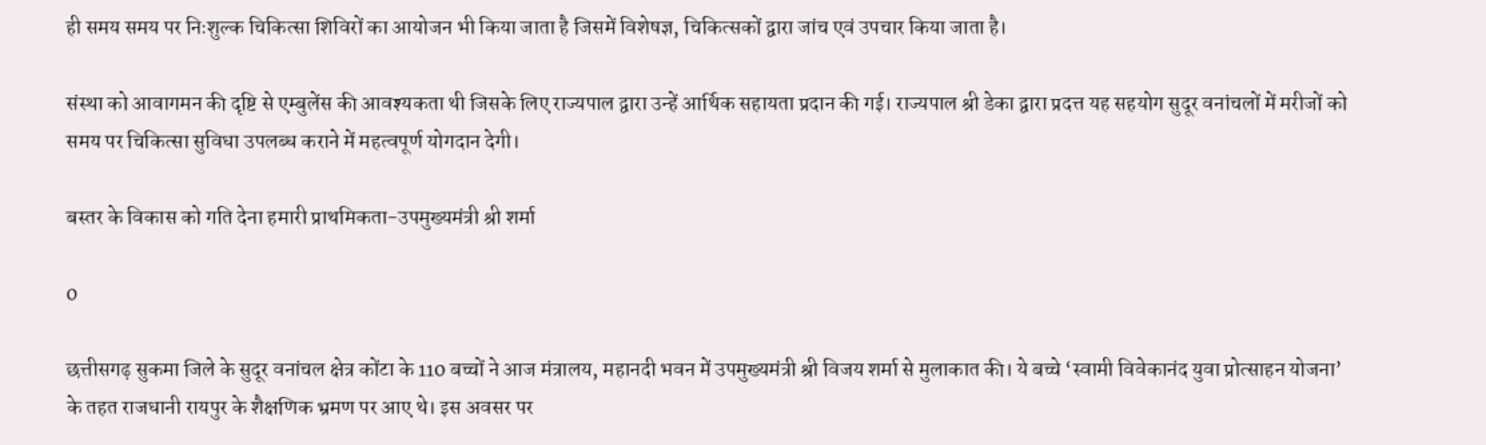ही समय समय पर निःशुल्क चिकित्सा शिविरों का आयोजन भी किया जाता है जिसमें विशेषज्ञ, चिकित्सकों द्वारा जांच एवं उपचार किया जाता है।

संस्था को आवागमन की दृष्टि से एम्बुलेंस की आवश्यकता थी जिसके लिए राज्यपाल द्वारा उन्हें आर्थिक सहायता प्रदान की गई। राज्यपाल श्री डेका द्वारा प्रदत्त यह सहयोग सुदूर वनांचलों में मरीजों को समय पर चिकित्सा सुविधा उपलब्ध कराने में महत्वपूर्ण योगदान देगी।

बस्तर के विकास को गति देना हमारी प्राथमिकता-उपमुख्यमंत्री श्री शर्मा

0

छत्तीसगढ़ सुकमा जिले के सुदूर वनांचल क्षेत्र कोंटा के 110 बच्चों ने आज मंत्रालय, महानदी भवन में उपमुख्यमंत्री श्री विजय शर्मा से मुलाकात की। ये बच्चे ‘स्वामी विवेकानंद युवा प्रोत्साहन योजना’ के तहत राजधानी रायपुर के शैक्षणिक भ्रमण पर आए थे। इस अवसर पर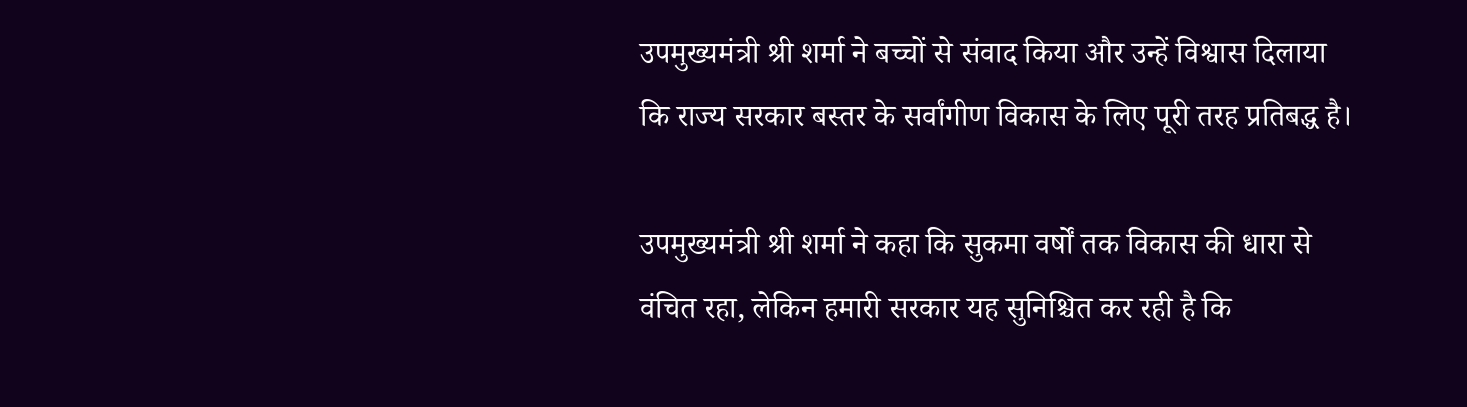उपमुख्यमंत्री श्री शर्मा ने बच्चों से संवाद किया और उन्हें विश्वास दिलाया कि राज्य सरकार बस्तर के सर्वांगीण विकास के लिए पूरी तरह प्रतिबद्ध है।

उपमुख्यमंत्री श्री शर्मा ने कहा कि सुकमा वर्षों तक विकास की धारा से वंचित रहा, लेकिन हमारी सरकार यह सुनिश्चित कर रही है कि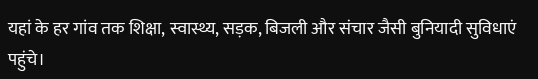यहां के हर गांव तक शिक्षा, स्वास्थ्य, सड़क, बिजली और संचार जैसी बुनियादी सुविधाएं पहुंचे।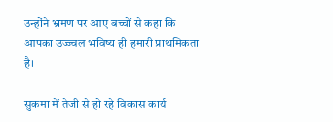उन्होंने भ्रमण पर आए बच्चों से कहा कि आपका उज्ज्वल भविष्य ही हमारी प्राथमिकता है।

सुकमा में तेजी से हो रहे विकास कार्य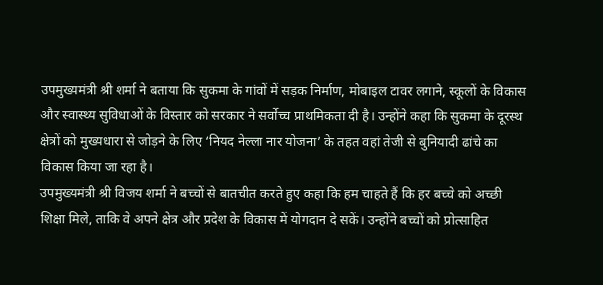उपमुख्यमंत्री श्री शर्मा ने बताया कि सुकमा के गांवों में सड़क निर्माण, मोबाइल टावर लगाने, स्कूलों के विकास और स्वास्थ्य सुविधाओं के विस्तार को सरकार ने सर्वोच्च प्राथमिकता दी है। उन्होंने कहा कि सुकमा के दूरस्थ क्षेत्रों को मुख्यधारा से जोड़ने के लिए ‘नियद नेल्ला नार योजना’ के तहत वहां तेजी से बुनियादी ढांचे का विकास किया जा रहा है।
उपमुख्यमंत्री श्री विजय शर्मा ने बच्चों से बातचीत करते हुए कहा कि हम चाहते हैं कि हर बच्चे को अच्छी शिक्षा मिले, ताकि वे अपने क्षेत्र और प्रदेश के विकास में योगदान दे सकें। उन्होंने बच्चों को प्रोत्साहित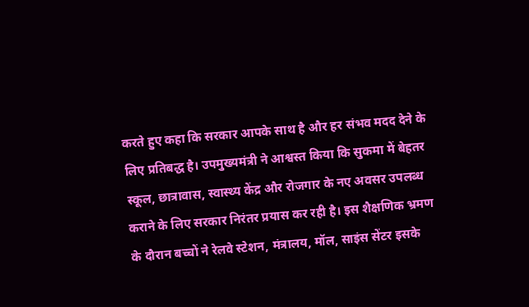करते हुए कहा कि सरकार आपके साथ है और हर संभव मदद देने के लिए प्रतिबद्ध है। उपमुख्यमंत्री ने आश्वस्त किया कि सुकमा में बेहतर स्कूल, छात्रावास, स्वास्थ्य केंद्र और रोजगार के नए अवसर उपलब्ध कराने के लिए सरकार निरंतर प्रयास कर रही है। इस शैक्षणिक भ्रमण के दौरान बच्चों ने रेलवे स्टेशन, मंत्रालय, मॉल, साइंस सेंटर इसके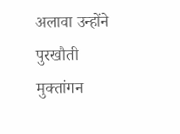अलावा उन्होंने पुरखौती मुक्तांगन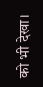को भी देखा।